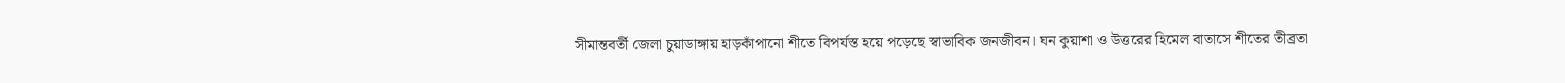সীমান্তবর্তী জেলা চুয়াডাঙ্গায় হাড়কাঁপানো শীতে বিপর্যস্ত হয়ে পড়েছে স্বাভাবিক জনজীবন। ঘন কুয়াশা ও উত্তরের হিমেল বাতাসে শীতের তীব্রতা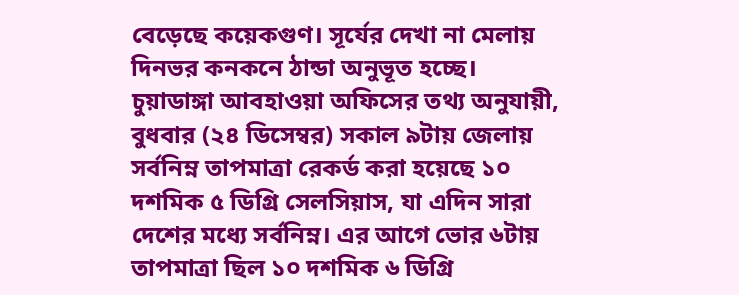বেড়েছে কয়েকগুণ। সূর্যের দেখা না মেলায় দিনভর কনকনে ঠান্ডা অনুভূত হচ্ছে।
চুয়াডাঙ্গা আবহাওয়া অফিসের তথ্য অনুযায়ী, বুধবার (২৪ ডিসেম্বর) সকাল ৯টায় জেলায় সর্বনিম্ন তাপমাত্রা রেকর্ড করা হয়েছে ১০ দশমিক ৫ ডিগ্রি সেলসিয়াস, যা এদিন সারা দেশের মধ্যে সর্বনিম্ন। এর আগে ভোর ৬টায় তাপমাত্রা ছিল ১০ দশমিক ৬ ডিগ্রি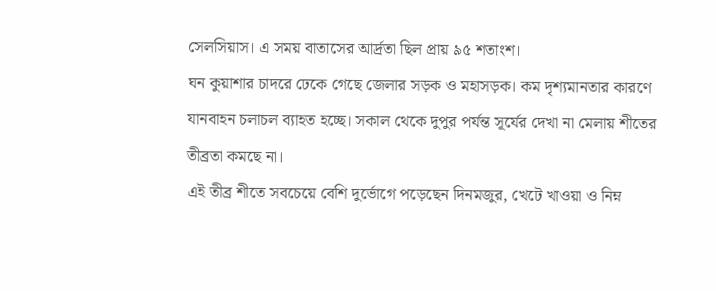সেলসিয়াস। এ সময় বাতাসের আর্দ্রতা ছিল প্রায় ৯৫ শতাংশ।
ঘন কুয়াশার চাদরে ঢেকে গেছে জেলার সড়ক ও মহাসড়ক। কম দৃশ্যমানতার কারণে যানবাহন চলাচল ব্যাহত হচ্ছে। সকাল থেকে দুপুর পর্যন্ত সূর্যের দেখা না মেলায় শীতের তীব্রতা কমছে না।
এই তীব্র শীতে সবচেয়ে বেশি দুর্ভোগে পড়েছেন দিনমজুর, খেটে খাওয়া ও নিম্ন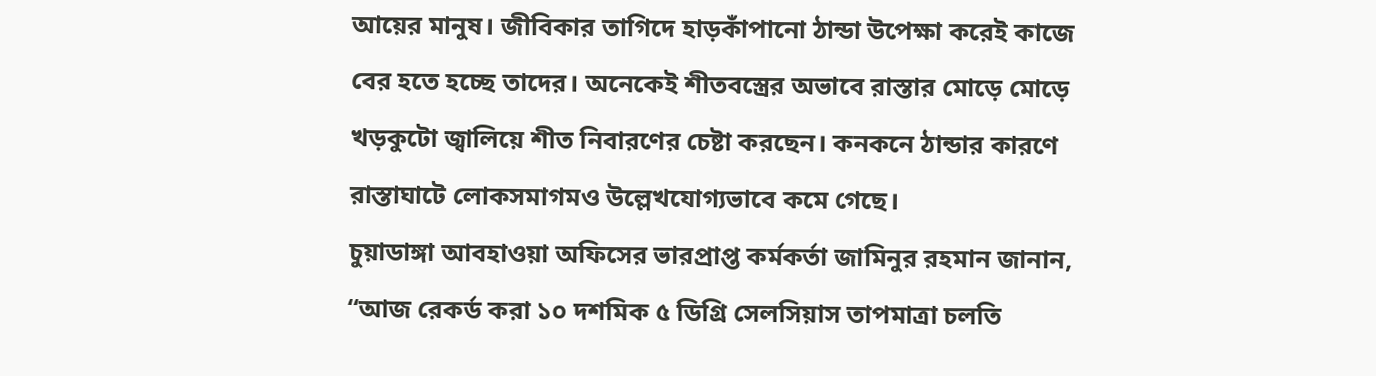আয়ের মানুষ। জীবিকার তাগিদে হাড়কাঁপানো ঠান্ডা উপেক্ষা করেই কাজে বের হতে হচ্ছে তাদের। অনেকেই শীতবস্ত্রের অভাবে রাস্তার মোড়ে মোড়ে খড়কুটো জ্বালিয়ে শীত নিবারণের চেষ্টা করছেন। কনকনে ঠান্ডার কারণে রাস্তাঘাটে লোকসমাগমও উল্লেখযোগ্যভাবে কমে গেছে।
চুয়াডাঙ্গা আবহাওয়া অফিসের ভারপ্রাপ্ত কর্মকর্তা জামিনুর রহমান জানান, “আজ রেকর্ড করা ১০ দশমিক ৫ ডিগ্রি সেলসিয়াস তাপমাত্রা চলতি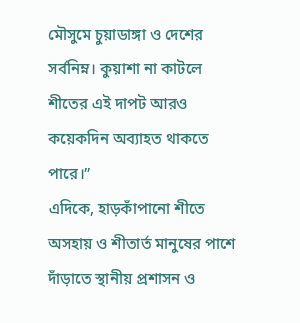মৌসুমে চুয়াডাঙ্গা ও দেশের সর্বনিম্ন। কুয়াশা না কাটলে শীতের এই দাপট আরও কয়েকদিন অব্যাহত থাকতে পারে।”
এদিকে, হাড়কাঁপানো শীতে অসহায় ও শীতার্ত মানুষের পাশে দাঁড়াতে স্থানীয় প্রশাসন ও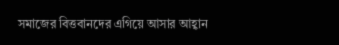সমাজের বিত্তবানদের এগিয়ে আসার আহ্বান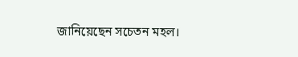জানিয়েছেন সচেতন মহল।